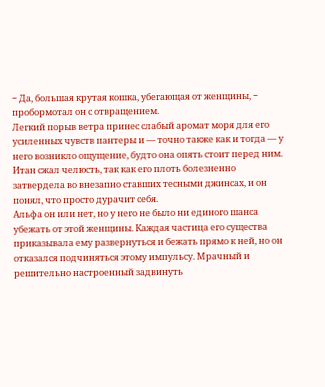− Да, большая крутая кошка, убегающая от женщины, − пробормотал он с отвращением.
Легкий порыв ветра принес слабый аромат моря для его усиленных чувств пантеры и — точно также как и тогда — у него возникло ощущение, будто она опять стоит перед ним. Итан сжал челюсть, так как его плоть болезненно затвердела во внезапно ставших тесными джинсах, и он понял, что просто дурачит себя.
Альфа он или нет, но у него не было ни единого шанса убежать от этой женщины. Каждая частица его существа приказывала ему развернуться и бежать прямо к ней, но он отказался подчиняться этому импульсу. Мрачный и решительно настроенный задвинуть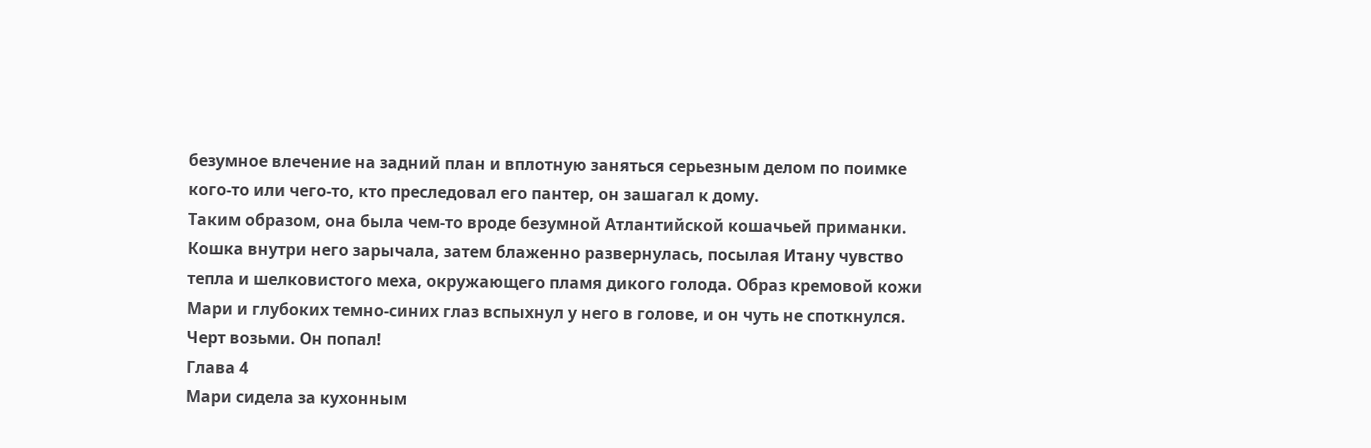безумное влечение на задний план и вплотную заняться серьезным делом по поимке кого-то или чего-то, кто преследовал его пантер, он зашагал к дому.
Таким образом, она была чем-то вроде безумной Атлантийской кошачьей приманки.
Кошка внутри него зарычала, затем блаженно развернулась, посылая Итану чувство тепла и шелковистого меха, окружающего пламя дикого голода. Образ кремовой кожи Мари и глубоких темно-синих глаз вспыхнул у него в голове, и он чуть не споткнулся.
Черт возьми. Он попал!
Глава 4
Мари сидела за кухонным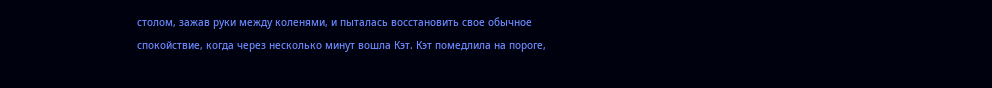столом, зажав руки между коленями, и пыталась восстановить свое обычное спокойствие, когда через несколько минут вошла Кэт. Кэт помедлила на пороге,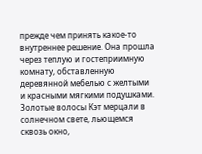прежде чем принять какое-то внутреннее решение. Она прошла через теплую и гостеприимную комнату, обставленную деревянной мебелью с желтыми и красными мягкими подушками. Золотые волосы Кэт мерцали в солнечном свете, льющемся сквозь окно,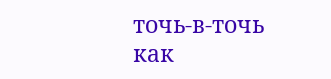точь-в-точь как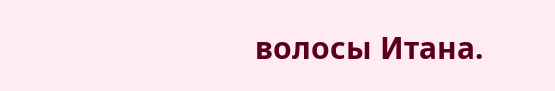волосы Итана.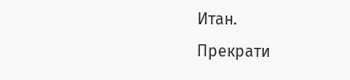Итан.
Прекрати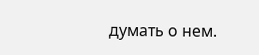думать о нем.